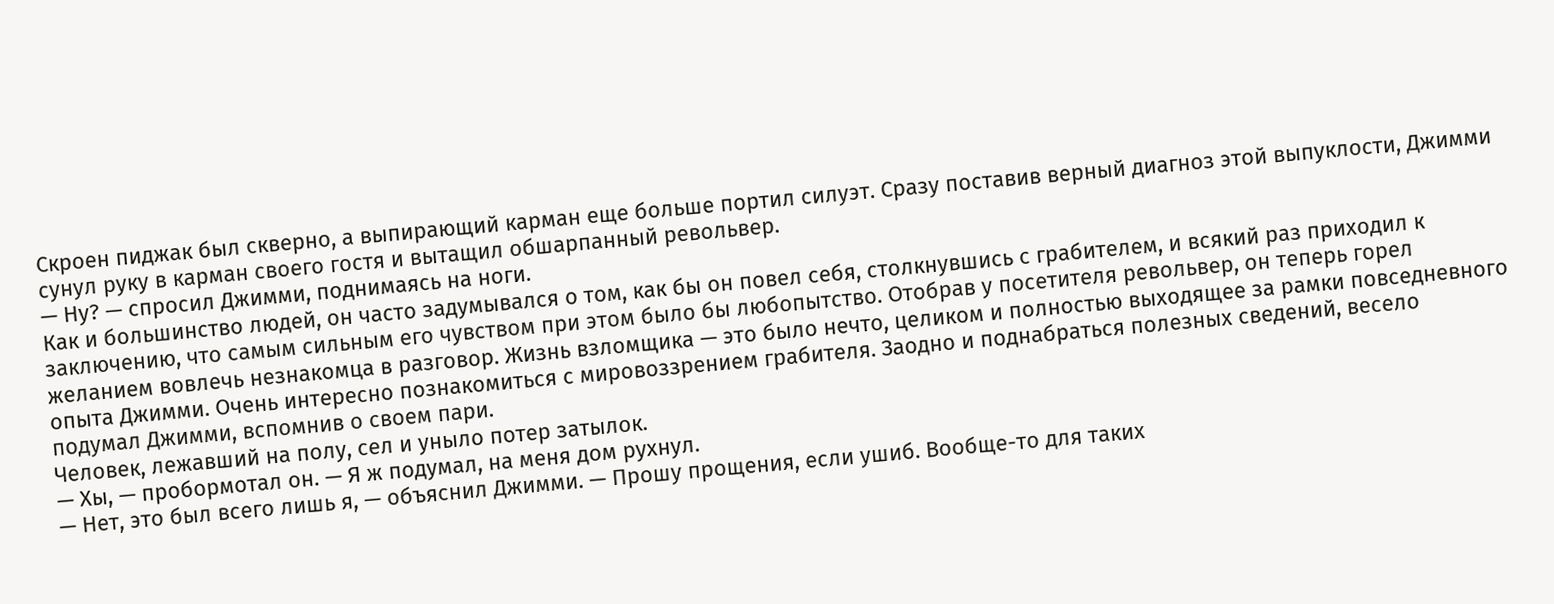Скроен пиджак был скверно, а выпирающий карман еще больше портил силуэт. Сразу поставив верный диагноз этой выпуклости, Джимми сунул руку в карман своего гостя и вытащил обшарпанный револьвер.
— Ну? — спросил Джимми, поднимаясь на ноги.
Как и большинство людей, он часто задумывался о том, как бы он повел себя, столкнувшись с грабителем, и всякий раз приходил к заключению, что самым сильным его чувством при этом было бы любопытство. Отобрав у посетителя револьвер, он теперь горел желанием вовлечь незнакомца в разговор. Жизнь взломщика — это было нечто, целиком и полностью выходящее за рамки повседневного опыта Джимми. Очень интересно познакомиться с мировоззрением грабителя. Заодно и поднабраться полезных сведений, весело подумал Джимми, вспомнив о своем пари.
Человек, лежавший на полу, сел и уныло потер затылок.
— Хы, — пробормотал он. — Я ж подумал, на меня дом рухнул.
— Нет, это был всего лишь я, — объяснил Джимми. — Прошу прощения, если ушиб. Вообще-то для таких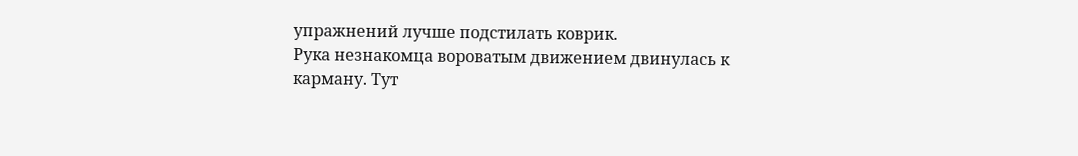упражнений лучше подстилать коврик.
Рука незнакомца вороватым движением двинулась к карману. Тут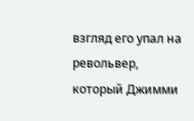взгляд его упал на револьвер, который Джимми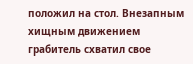положил на стол. Внезапным хищным движением грабитель схватил свое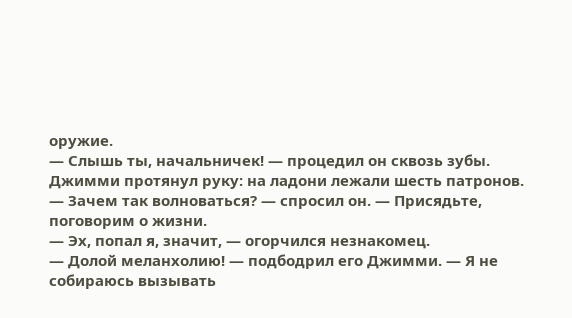оружие.
— Слышь ты, начальничек! — процедил он сквозь зубы. Джимми протянул руку: на ладони лежали шесть патронов.
— Зачем так волноваться? — спросил он. — Присядьте, поговорим о жизни.
— Эх, попал я, значит, — огорчился незнакомец.
— Долой меланхолию! — подбодрил его Джимми. — Я не собираюсь вызывать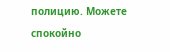полицию. Можете спокойно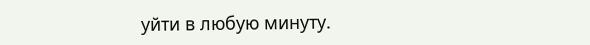уйти в любую минуту.